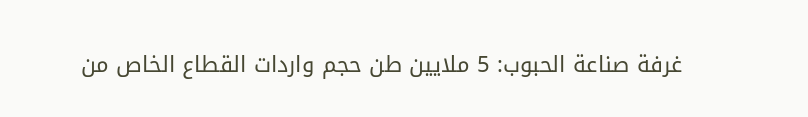غرفة صناعة الحبوب: 5 ملايين طن حجم واردات القطاع الخاص من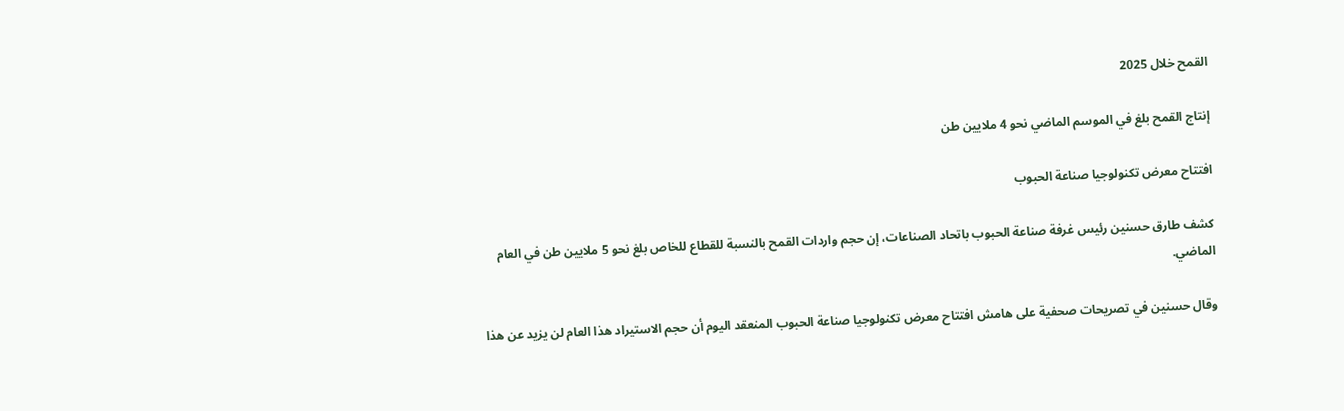القمح خلال 2025

إنتاج القمح بلغ في الموسم الماضي نحو 4 ملايين طن

افتتاح معرض تكنولوجيا صناعة الحبوب

كشف طارق حسنين رئيس غرفة صناعة الحبوب باتحاد الصناعات، إن حجم واردات القمح بالنسبة للقطاع للخاص بلغ نحو 5 ملايين طن في العام الماضي.

وقال حسنين في تصريحات صحفية على هامش افتتاح معرض تكنولوجيا صناعة الحبوب المنعقد اليوم أن حجم الاستيراد هذا العام لن يزيد عن هذا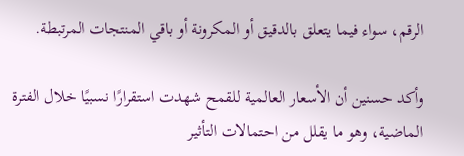الرقم، سواء فيما يتعلق بالدقيق أو المكرونة أو باقي المنتجات المرتبطة.

وأكد حسنين أن الأسعار العالمية للقمح شهدت استقرارًا نسبيًا خلال الفترة الماضية، وهو ما يقلل من احتمالات التأثير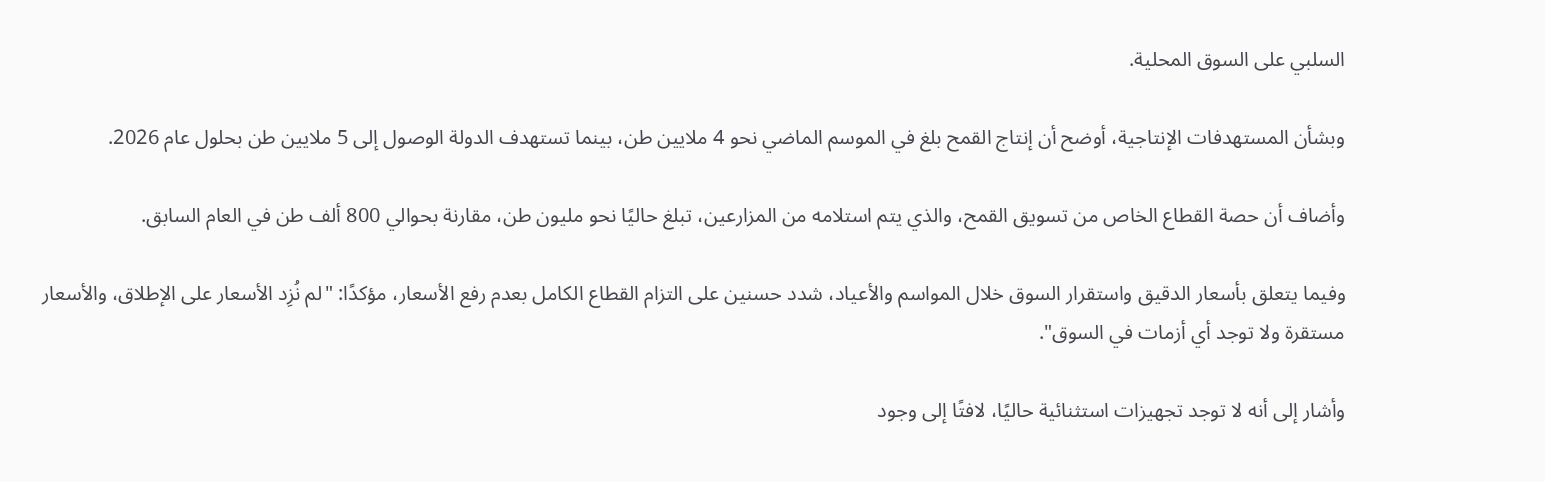السلبي على السوق المحلية.

وبشأن المستهدفات الإنتاجية، أوضح أن إنتاج القمح بلغ في الموسم الماضي نحو 4 ملايين طن، بينما تستهدف الدولة الوصول إلى 5 ملايين طن بحلول عام 2026.

وأضاف أن حصة القطاع الخاص من تسويق القمح، والذي يتم استلامه من المزارعين، تبلغ حاليًا نحو مليون طن، مقارنة بحوالي 800 ألف طن في العام السابق.

وفيما يتعلق بأسعار الدقيق واستقرار السوق خلال المواسم والأعياد، شدد حسنين على التزام القطاع الكامل بعدم رفع الأسعار، مؤكدًا: "لم نُزِد الأسعار على الإطلاق، والأسعار مستقرة ولا توجد أي أزمات في السوق".

وأشار إلى أنه لا توجد تجهيزات استثنائية حاليًا، لافتًا إلى وجود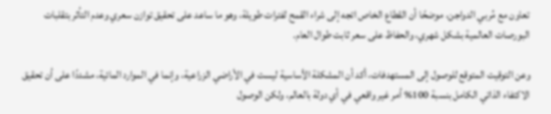تعاون مع مُربي الدواجن، موضحًا أن القطاع الخاص اتجه إلى شراء القمح لفترات طويلة، وهو ما ساعد على تحقيق توازن سعري وعدم التأثر بتقلبات البورصات العالمية بشكل شهري، والحفاظ على سعر ثابت طوال العام.

وعن التوقيت المتوقع للوصول إلى المستهدفات، أكد أن المشكلة الأساسية ليست في الأراضي الزراعية، وإنما في الموارد المائية، مشددًا على أن تحقيق الاكتفاء الذاتي الكامل بنسبة 100% أمر غير واقعي في أي دولة بالعالم، ولكن الوصول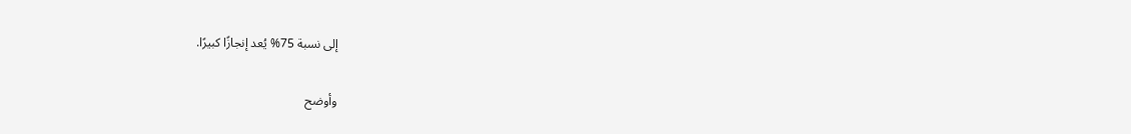إلى نسبة 75% يُعد إنجازًا كبيرًا.

وأوضح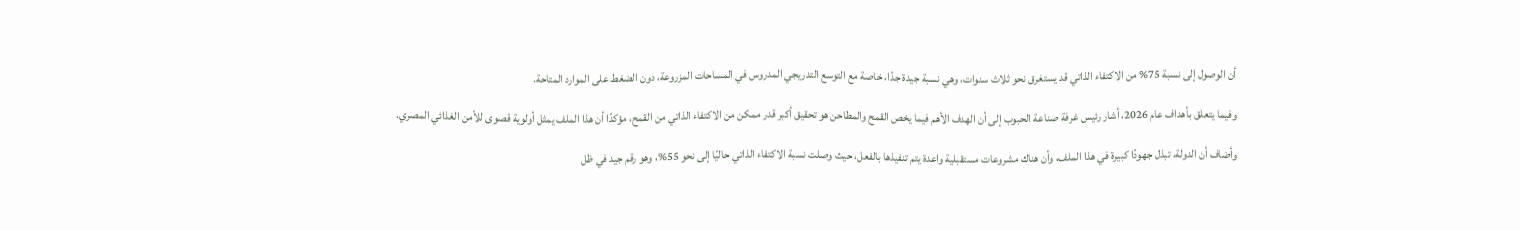أن الوصول إلى نسبة 75% من الاكتفاء الذاتي قد يستغرق نحو ثلاث سنوات، وهي نسبة جيدة جدًا، خاصة مع التوسع التدريجي المدروس في المساحات المزروعة، دون الضغط على الموارد المتاحة.

وفيما يتعلق بأهداف عام 2026، أشار رئيس غرفة صناعة الحبوب إلى أن الهدف الأهم فيما يخص القمح والمطاحن هو تحقيق أكبر قدر ممكن من الاكتفاء الذاتي من القمح، مؤكدًا أن هذا الملف يمثل أولوية قصوى للأمن الغذائي المصري.

وأضاف أن الدولة، تبذل جهودًا كبيرة في هذا الملف، وأن هناك مشروعات مستقبلية واعدة يتم تنفيذها بالفعل، حيث وصلت نسبة الاكتفاء الذاتي حاليًا إلى نحو 55%، وهو رقم جيد في ظل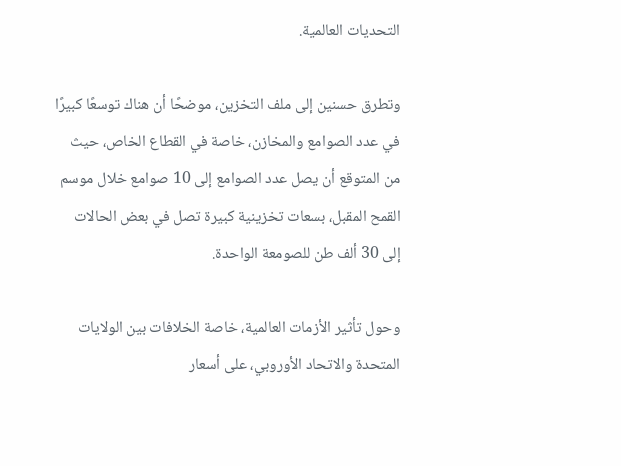التحديات العالمية.

وتطرق حسنين إلى ملف التخزين، موضحًا أن هناك توسعًا كبيرًا في عدد الصوامع والمخازن، خاصة في القطاع الخاص، حيث من المتوقع أن يصل عدد الصوامع إلى 10 صوامع خلال موسم القمح المقبل، بسعات تخزينية كبيرة تصل في بعض الحالات إلى 30 ألف طن للصومعة الواحدة.

وحول تأثير الأزمات العالمية، خاصة الخلافات بين الولايات المتحدة والاتحاد الأوروبي، على أسعار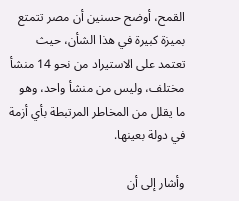القمح، أوضح حسنين أن مصر تتمتع بميزة كبيرة في هذا الشأن، حيث تعتمد على الاستيراد من نحو 14 منشأ مختلف، وليس من منشأ واحد، وهو ما يقلل من المخاطر المرتبطة بأي أزمة في دولة بعينها.

وأشار إلى أن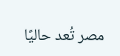مصر تُعد حاليًا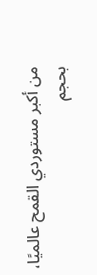من أكبر مستوردي القمح عالميًا، بحجم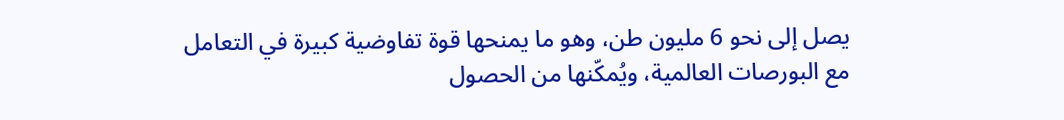يصل إلى نحو 6 مليون طن، وهو ما يمنحها قوة تفاوضية كبيرة في التعامل مع البورصات العالمية، ويُمكّنها من الحصول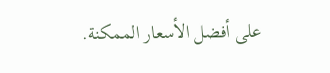على أفضل الأسعار الممكنة.